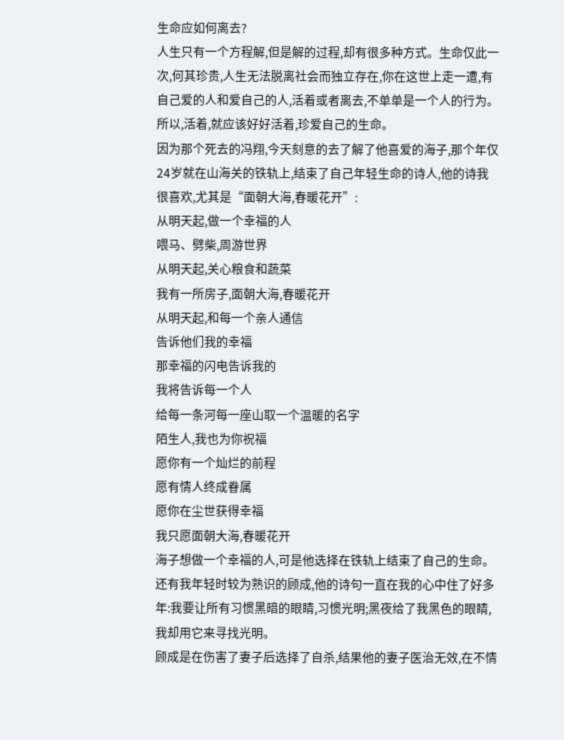生命应如何离去?
人生只有一个方程解,但是解的过程,却有很多种方式。生命仅此一次,何其珍贵,人生无法脱离社会而独立存在,你在这世上走一遭,有自己爱的人和爱自己的人,活着或者离去,不单单是一个人的行为。所以,活着,就应该好好活着,珍爱自己的生命。
因为那个死去的冯翔,今天刻意的去了解了他喜爱的海子,那个年仅24岁就在山海关的铁轨上,结束了自己年轻生命的诗人,他的诗我很喜欢,尤其是“面朝大海,春暖花开”:
从明天起,做一个幸福的人
喂马、劈柴,周游世界
从明天起,关心粮食和蔬菜
我有一所房子,面朝大海,春暖花开
从明天起,和每一个亲人通信
告诉他们我的幸福
那幸福的闪电告诉我的
我将告诉每一个人
给每一条河每一座山取一个温暖的名字
陌生人,我也为你祝福
愿你有一个灿烂的前程
愿有情人终成眷属
愿你在尘世获得幸福
我只愿面朝大海,春暖花开
海子想做一个幸福的人,可是他选择在铁轨上结束了自己的生命。
还有我年轻时较为熟识的顾成,他的诗句一直在我的心中住了好多年:我要让所有习惯黑暗的眼睛,习惯光明;黑夜给了我黑色的眼睛,我却用它来寻找光明。
顾成是在伤害了妻子后选择了自杀,结果他的妻子医治无效,在不情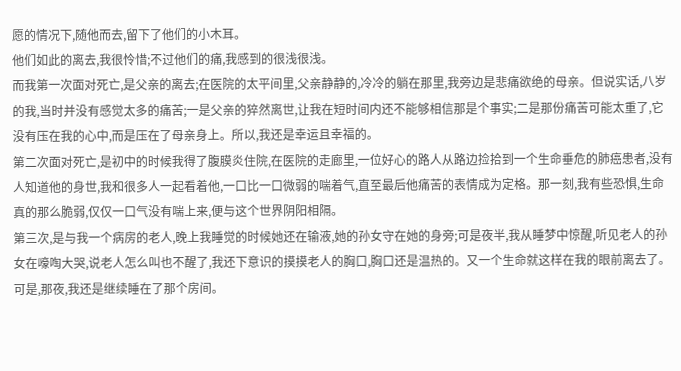愿的情况下,随他而去,留下了他们的小木耳。
他们如此的离去,我很怜惜;不过他们的痛,我感到的很浅很浅。
而我第一次面对死亡,是父亲的离去;在医院的太平间里,父亲静静的,冷冷的躺在那里,我旁边是悲痛欲绝的母亲。但说实话,八岁的我,当时并没有感觉太多的痛苦;一是父亲的猝然离世,让我在短时间内还不能够相信那是个事实;二是那份痛苦可能太重了,它没有压在我的心中,而是压在了母亲身上。所以,我还是幸运且幸福的。
第二次面对死亡,是初中的时候我得了腹膜炎住院,在医院的走廊里,一位好心的路人从路边捡拾到一个生命垂危的肺癌患者,没有人知道他的身世,我和很多人一起看着他,一口比一口微弱的喘着气,直至最后他痛苦的表情成为定格。那一刻,我有些恐惧,生命真的那么脆弱,仅仅一口气没有喘上来,便与这个世界阴阳相隔。
第三次,是与我一个病房的老人,晚上我睡觉的时候她还在输液,她的孙女守在她的身旁;可是夜半,我从睡梦中惊醒,听见老人的孙女在嚎啕大哭,说老人怎么叫也不醒了,我还下意识的摸摸老人的胸口,胸口还是温热的。又一个生命就这样在我的眼前离去了。可是,那夜,我还是继续睡在了那个房间。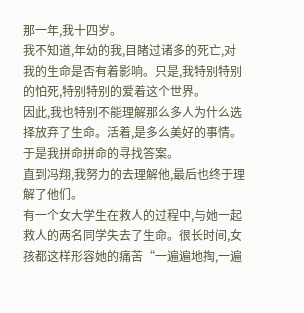那一年,我十四岁。
我不知道,年幼的我,目睹过诸多的死亡,对我的生命是否有着影响。只是,我特别特别的怕死,特别特别的爱着这个世界。
因此,我也特别不能理解那么多人为什么选择放弃了生命。活着,是多么美好的事情。
于是我拼命拼命的寻找答案。
直到冯翔,我努力的去理解他,最后也终于理解了他们。
有一个女大学生在救人的过程中,与她一起救人的两名同学失去了生命。很长时间,女孩都这样形容她的痛苦“一遍遍地掏,一遍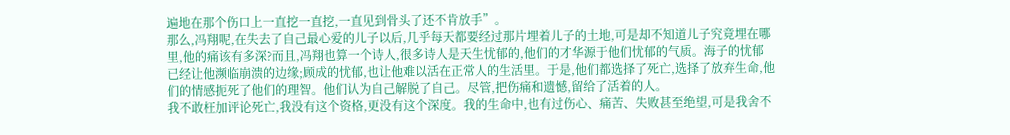遍地在那个伤口上一直挖一直挖,一直见到骨头了还不肯放手”。
那么,冯翔呢,在失去了自己最心爱的儿子以后,几乎每天都要经过那片埋着儿子的土地,可是却不知道儿子究竟埋在哪里,他的痛该有多深?而且,冯翔也算一个诗人,很多诗人是天生忧郁的,他们的才华源于他们忧郁的气质。海子的忧郁已经让他濒临崩溃的边缘;顾成的忧郁,也让他难以活在正常人的生活里。于是,他们都选择了死亡,选择了放弃生命,他们的情感扼死了他们的理智。他们认为自己解脱了自己。尽管,把伤痛和遗憾,留给了活着的人。
我不敢枉加评论死亡,我没有这个资格,更没有这个深度。我的生命中,也有过伤心、痛苦、失败甚至绝望,可是我舍不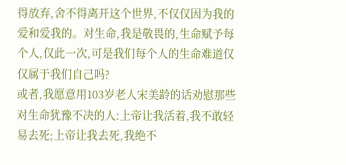得放弃,舍不得离开这个世界,不仅仅因为我的爱和爱我的。对生命,我是敬畏的,生命赋予每个人,仅此一次,可是我们每个人的生命难道仅仅属于我们自己吗?
或者,我愿意用103岁老人宋美龄的话劝慰那些对生命犹豫不决的人:上帝让我活着,我不敢轻易去死;上帝让我去死,我绝不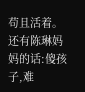苟且活着。
还有陈琳妈妈的话:傻孩子,难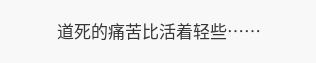道死的痛苦比活着轻些……